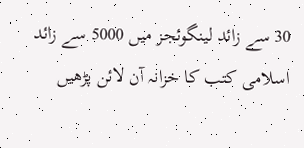30 سے زائد لینگوئجز میں 5000 سے زائد اسلامی کتب کا خزانہ آن لائن پڑھیں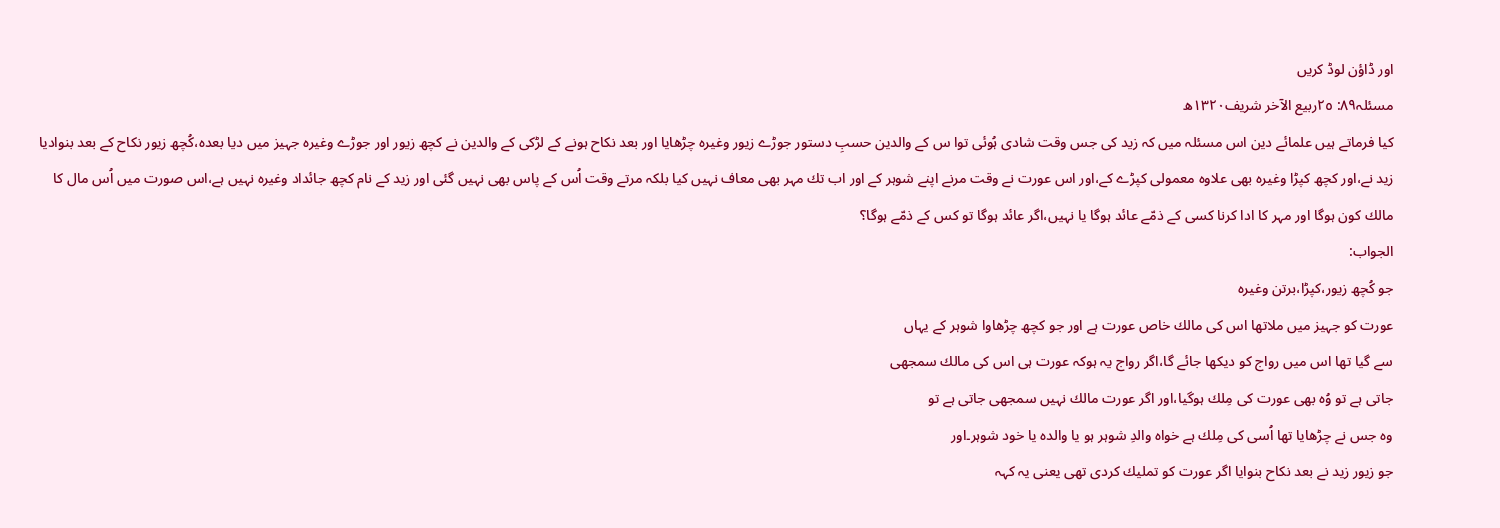اور ڈاؤن لوڈ کریں
مسئلہ٨٩: ٢٥ربیع الآخر شریف١٣٢٠ھ
کیا فرماتے ہیں علمائے دین اس مسئلہ میں کہ زید کی جس وقت شادی ہُوئی توا س کے والدین حسبِ دستور جوڑے زیور وغیرہ چڑھایا اور بعد نکاح ہونے کے لڑکی کے والدین نے کچھ زیور اور جوڑے وغیرہ جہیز میں دیا بعدہ،کُچھ زیور نکاح کے بعد بنوادیا زید نے،اور کچھ کپڑا وغیرہ بھی علاوہ معمولی کپڑے کے،اور اس عورت نے وقت مرنے اپنے شوہر کے اور اب تك مہر بھی معاف نہیں کیا بلکہ مرتے وقت اُس کے پاس بھی نہیں گئی اور زید کے نام کچھ جائداد وغیرہ نہیں ہے،اس صورت میں اُس مال کا مالك کون ہوگا اور مہر کا ادا کرنا کسی کے ذمّے عائد ہوگا یا نہیں،اگر عائد ہوگا تو کس کے ذمّے ہوگا؟
الجواب:
جو کُچھ زیور،کپڑا،برتن وغیرہ
عورت کو جہیز میں ملاتھا اس کی مالك خاص عورت ہے اور جو کچھ چڑھاوا شوہر کے یہاں
سے گیا تھا اس میں رواج کو دیکھا جائے گا،اگر رواج یہ ہوکہ عورت ہی اس کی مالك سمجھی
جاتی ہے تو وُہ بھی عورت کی مِلك ہوگیا،اور اگر عورت مالك نہیں سمجھی جاتی ہے تو
وہ جس نے چڑھایا تھا اُسی کی مِلك ہے خواہ والدِ شوہر ہو یا والدہ یا خود شوہر۔اور
جو زیور زید نے بعد نکاح بنوایا اگر عورت کو تملیك کردی تھی یعنی یہ کہہ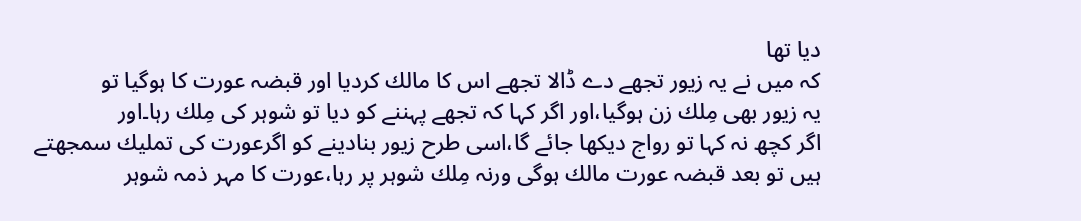دیا تھا
کہ میں نے یہ زیور تجھے دے ڈالا تجھے اس کا مالك کردیا اور قبضہ عورت کا ہوگیا تو
یہ زیور بھی مِلك زن ہوگیا،اور اگر کہا کہ تجھے پہننے کو دیا تو شوہر کی مِلك رہا۔اور
اگر کچھ نہ کہا تو رواج دیکھا جائے گا،اسی طرح زیور بنادینے کو اگرعورت کی تملیك سمجھتے
ہیں تو بعد قبضہ عورت مالك ہوگی ورنہ مِلك شوہر پر رہا،عورت کا مہر ذمہ شوہر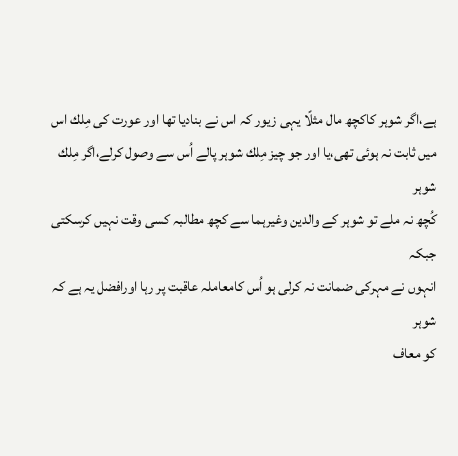ہے،اگر شوہر کاکچھ مال مثلًا یہی زیور کہ اس نے بنادیا تھا اور عورت کی مِلك اس
میں ثابت نہ ہوئی تھی،یا اور جو چیز مِلك شوہر پالے اُس سے وصول کرلے،اگر مِلك شوہر
کُچھ نہ ملے تو شوہر کے والدین وغیرہما سے کچھ مطالبہ کسی وقت نہیں کرسکتی جبکہ
انہوں نے مہرکی ضمانت نہ کرلی ہو اُس کامعاملہ عاقبت پر رہا اورافضل یہ ہے کہ شوہر
کو معاف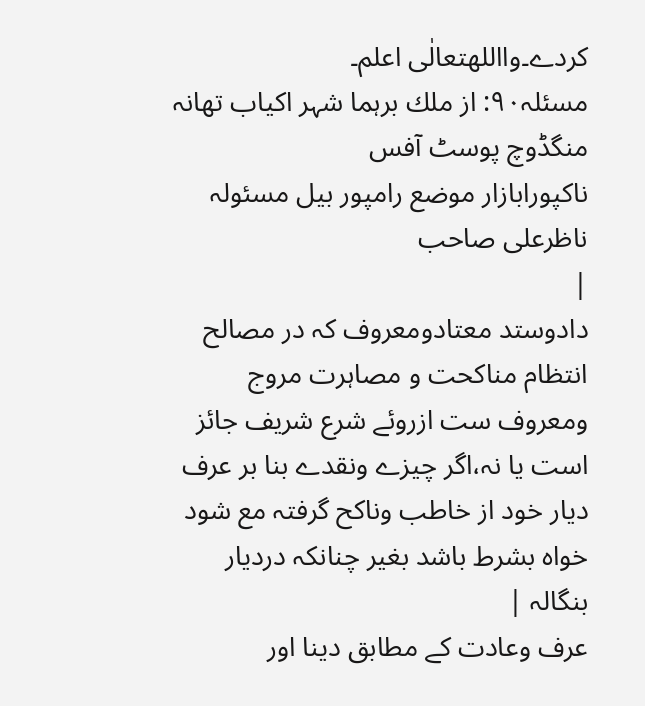کردے۔وااللهتعالٰی اعلم۔
مسئلہ٩٠: از ملك برہما شہر اکیاب تھانہ منگڈوچ پوسٹ آفس
ناکپورابازار موضع رامپور بیل مسئولہ ناظرعلی صاحب
|
دادوستد معتادومعروف کہ در مصالح انتظام مناکحت و مصاہرت مروج ومعروف ست ازروئے شرع شریف جائز است یا نہ،اگر چیزے ونقدے بنا بر عرف دیار خود از خاطب وناکح گرفتہ مع شود خواہ بشرط باشد بغیر چنانکہ دردیار بنگالہ |
عرف وعادت کے مطابق دینا اور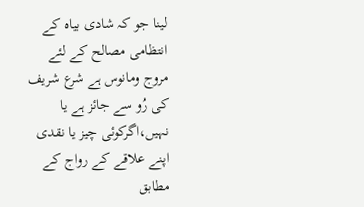لینا جو کہ شادی بیاہ کے انتظامی مصالح کے لئے مروج ومانوس ہے شرع شریف کی رُو سے جائز ہے یا نہیں،اگرکوئی چیز یا نقدی اپنے علاقے کے رواج کے مطابق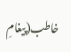خاطب(پیغامِ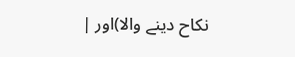نکاح دینے والا)اور |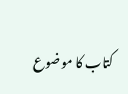کتاب کا موضوع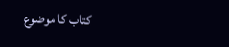کتاب کا موضوع